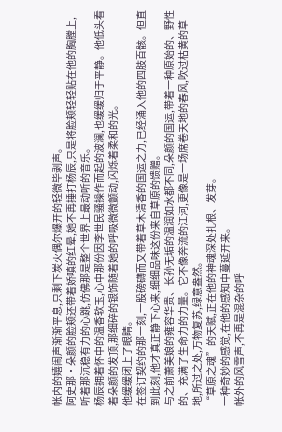帐内的嬉闹声渐渐平息,只剩下炭火偶尔爆开的轻微毕剥声。
阿史那·朵颜的脸颊还带着娇嗔的红晕,她不再捶打杨辰,只是将脸颊轻轻贴在他的胸膛上,听着那沉稳有力的心跳,仿佛那是整个世界上最动听的音乐。
杨辰拥着怀中的温香软玉,心中那份因李世民骚操作而起的波澜,也缓缓归于平静。他低头看着朵颜的发顶,那细碎的银饰随着她的呼吸微微颤动,闪烁着柔和的光。
他缓缓闭上了眼睛。
在签订契约的那一刻,一股磅礴而又带着草木清香的国运之力,已经涌入他的四肢百骸。但直到此刻,他才真正静下心来,细细品味这份来自草原的馈赠。
与之前萧美娘的雍容华贵、长孙无垢的温润如水都不同,朵颜的国运,带着一种原始的、野性的、充满了生命力的力量。它不像奔流的江河,更像是一场席卷天地的春风,吹过枯黄的草地,所过之处,万物复苏,绿意盎然。
“草原之魂”的天赋,正在他的神魂深处扎根、发芽。
一种奇妙的感觉,在他的感知中蔓延开来。
帐外的风雪声,不再是混杂的呼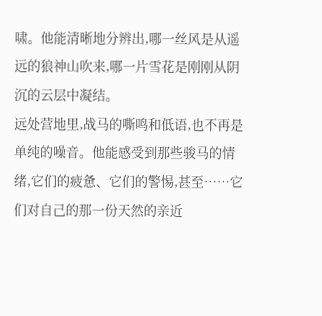啸。他能清晰地分辨出,哪一丝风是从遥远的狼神山吹来,哪一片雪花是刚刚从阴沉的云层中凝结。
远处营地里,战马的嘶鸣和低语,也不再是单纯的噪音。他能感受到那些骏马的情绪,它们的疲惫、它们的警惕,甚至……它们对自己的那一份天然的亲近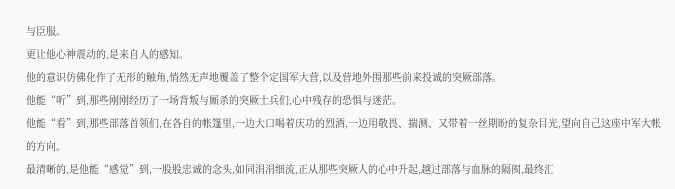与臣服。
更让他心神震动的,是来自人的感知。
他的意识仿佛化作了无形的触角,悄然无声地覆盖了整个定国军大营,以及营地外围那些前来投诚的突厥部落。
他能“听”到,那些刚刚经历了一场背叛与厮杀的突厥士兵们,心中残存的恐惧与迷茫。
他能“看”到,那些部落首领们,在各自的帐篷里,一边大口喝着庆功的烈酒,一边用敬畏、揣测、又带着一丝期盼的复杂目光,望向自己这座中军大帐的方向。
最清晰的,是他能“感觉”到,一股股忠诚的念头,如同涓涓细流,正从那些突厥人的心中升起,越过部落与血脉的隔阂,最终汇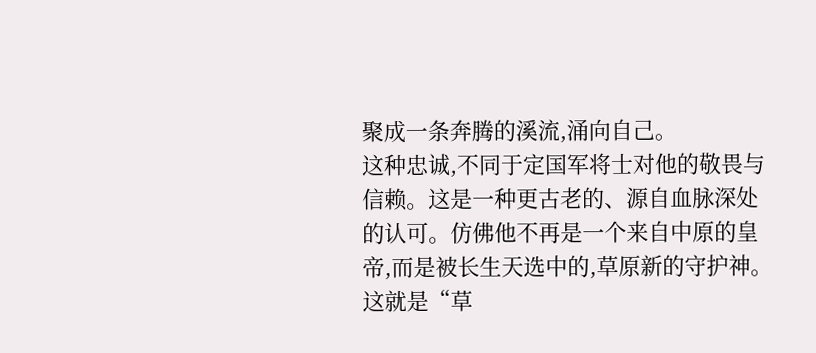聚成一条奔腾的溪流,涌向自己。
这种忠诚,不同于定国军将士对他的敬畏与信赖。这是一种更古老的、源自血脉深处的认可。仿佛他不再是一个来自中原的皇帝,而是被长生天选中的,草原新的守护神。
这就是“草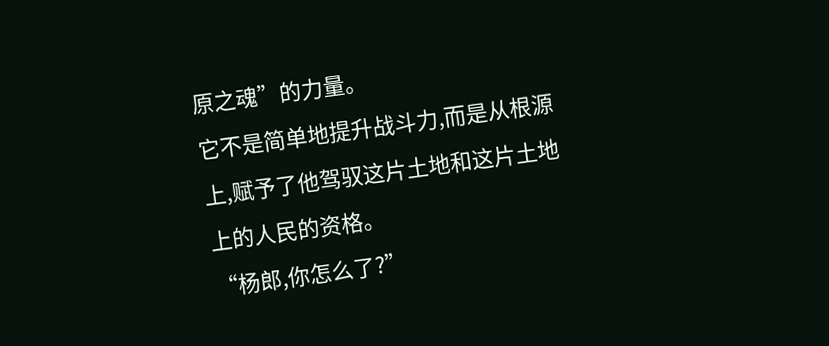原之魂”的力量。
它不是简单地提升战斗力,而是从根源上,赋予了他驾驭这片土地和这片土地上的人民的资格。
“杨郎,你怎么了?”